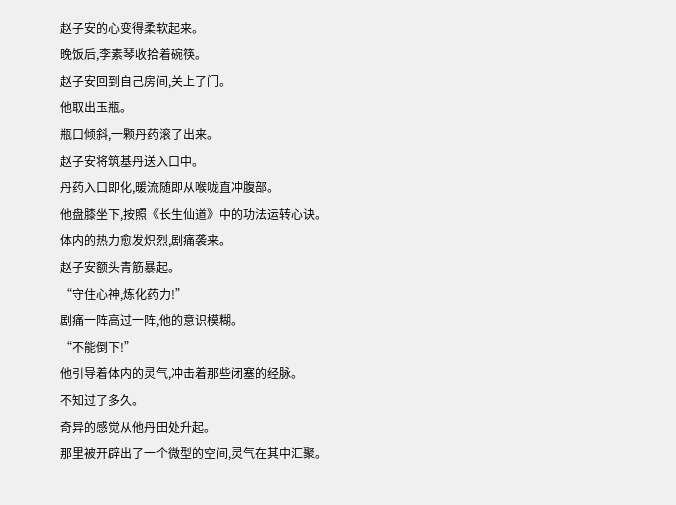赵子安的心变得柔软起来。
晚饭后,李素琴收拾着碗筷。
赵子安回到自己房间,关上了门。
他取出玉瓶。
瓶口倾斜,一颗丹药滚了出来。
赵子安将筑基丹送入口中。
丹药入口即化,暖流随即从喉咙直冲腹部。
他盘膝坐下,按照《长生仙道》中的功法运转心诀。
体内的热力愈发炽烈,剧痛袭来。
赵子安额头青筋暴起。
“守住心神,炼化药力!”
剧痛一阵高过一阵,他的意识模糊。
“不能倒下!”
他引导着体内的灵气,冲击着那些闭塞的经脉。
不知过了多久。
奇异的感觉从他丹田处升起。
那里被开辟出了一个微型的空间,灵气在其中汇聚。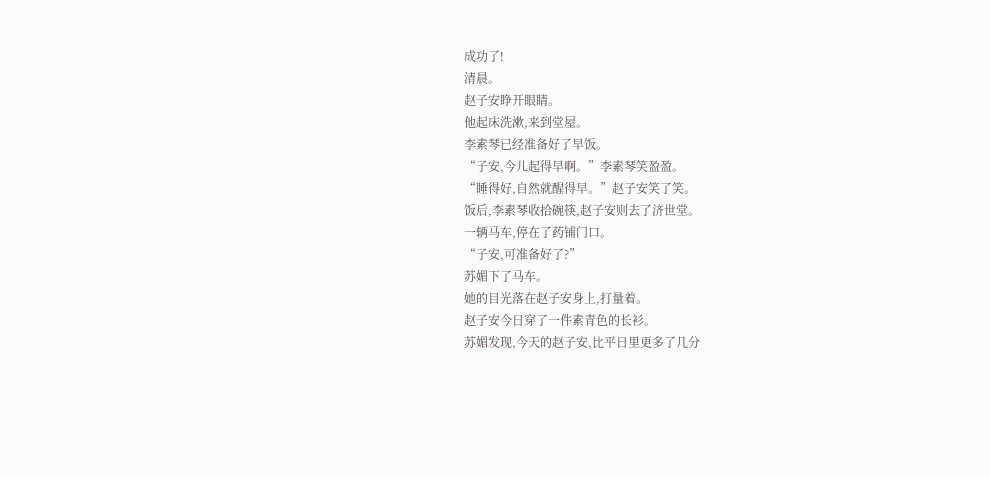成功了!
清晨。
赵子安睁开眼睛。
他起床洗漱,来到堂屋。
李素琴已经准备好了早饭。
“子安,今儿起得早啊。”李素琴笑盈盈。
“睡得好,自然就醒得早。”赵子安笑了笑。
饭后,李素琴收拾碗筷,赵子安则去了济世堂。
一辆马车,停在了药铺门口。
“子安,可准备好了?”
苏媚下了马车。
她的目光落在赵子安身上,打量着。
赵子安今日穿了一件素青色的长衫。
苏媚发现,今天的赵子安,比平日里更多了几分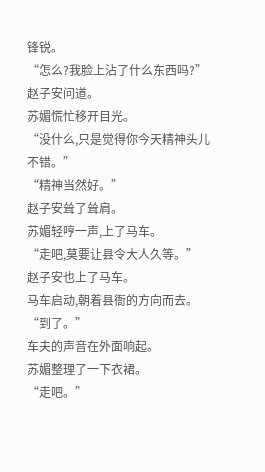锋锐。
“怎么?我脸上沾了什么东西吗?”
赵子安问道。
苏媚慌忙移开目光。
“没什么,只是觉得你今天精神头儿不错。”
“精神当然好。”
赵子安耸了耸肩。
苏媚轻哼一声,上了马车。
“走吧,莫要让县令大人久等。”
赵子安也上了马车。
马车启动,朝着县衙的方向而去。
“到了。”
车夫的声音在外面响起。
苏媚整理了一下衣裙。
“走吧。”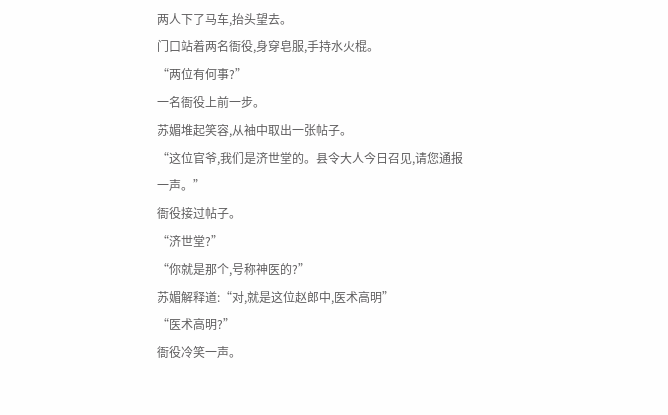两人下了马车,抬头望去。
门口站着两名衙役,身穿皂服,手持水火棍。
“两位有何事?”
一名衙役上前一步。
苏媚堆起笑容,从袖中取出一张帖子。
“这位官爷,我们是济世堂的。县令大人今日召见,请您通报一声。”
衙役接过帖子。
“济世堂?”
“你就是那个,号称神医的?”
苏媚解释道:“对,就是这位赵郎中,医术高明”
“医术高明?”
衙役冷笑一声。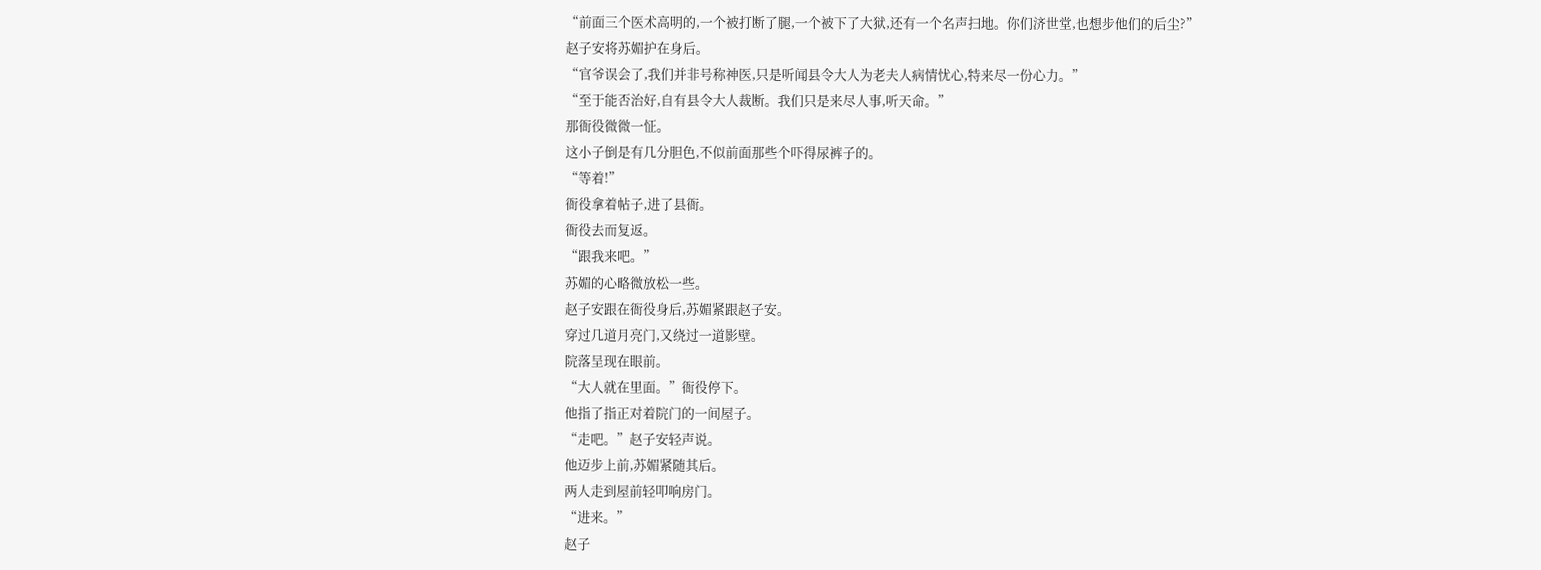“前面三个医术高明的,一个被打断了腿,一个被下了大狱,还有一个名声扫地。你们济世堂,也想步他们的后尘?”
赵子安将苏媚护在身后。
“官爷误会了,我们并非号称神医,只是听闻县令大人为老夫人病情忧心,特来尽一份心力。”
“至于能否治好,自有县令大人裁断。我们只是来尽人事,听天命。”
那衙役微微一怔。
这小子倒是有几分胆色,不似前面那些个吓得尿裤子的。
“等着!”
衙役拿着帖子,进了县衙。
衙役去而复返。
“跟我来吧。”
苏媚的心略微放松一些。
赵子安跟在衙役身后,苏媚紧跟赵子安。
穿过几道月亮门,又绕过一道影壁。
院落呈现在眼前。
“大人就在里面。”衙役停下。
他指了指正对着院门的一间屋子。
“走吧。”赵子安轻声说。
他迈步上前,苏媚紧随其后。
两人走到屋前轻叩响房门。
“进来。”
赵子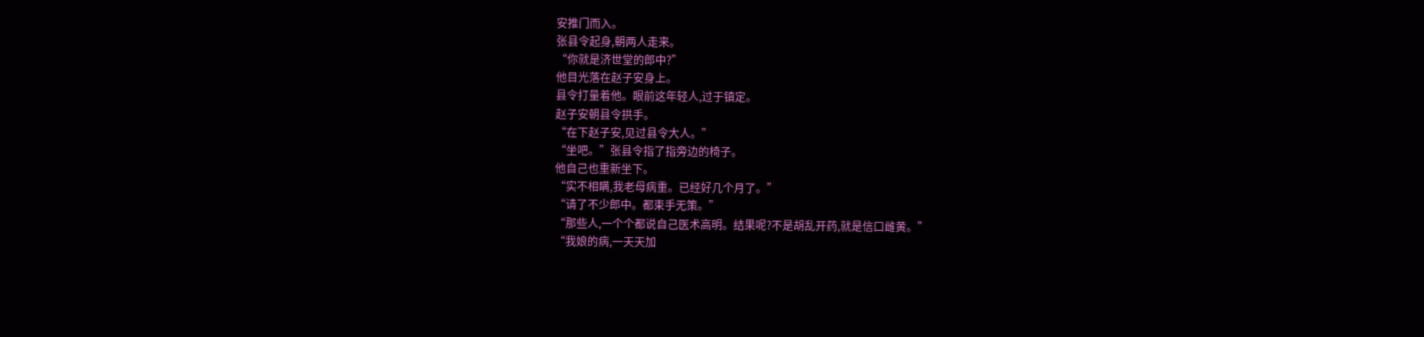安推门而入。
张县令起身,朝两人走来。
“你就是济世堂的郎中?”
他目光落在赵子安身上。
县令打量着他。眼前这年轻人,过于镇定。
赵子安朝县令拱手。
“在下赵子安,见过县令大人。”
“坐吧。”张县令指了指旁边的椅子。
他自己也重新坐下。
“实不相瞒,我老母病重。已经好几个月了。”
“请了不少郎中。都束手无策。”
“那些人,一个个都说自己医术高明。结果呢?不是胡乱开药,就是信口雌黄。”
“我娘的病,一天天加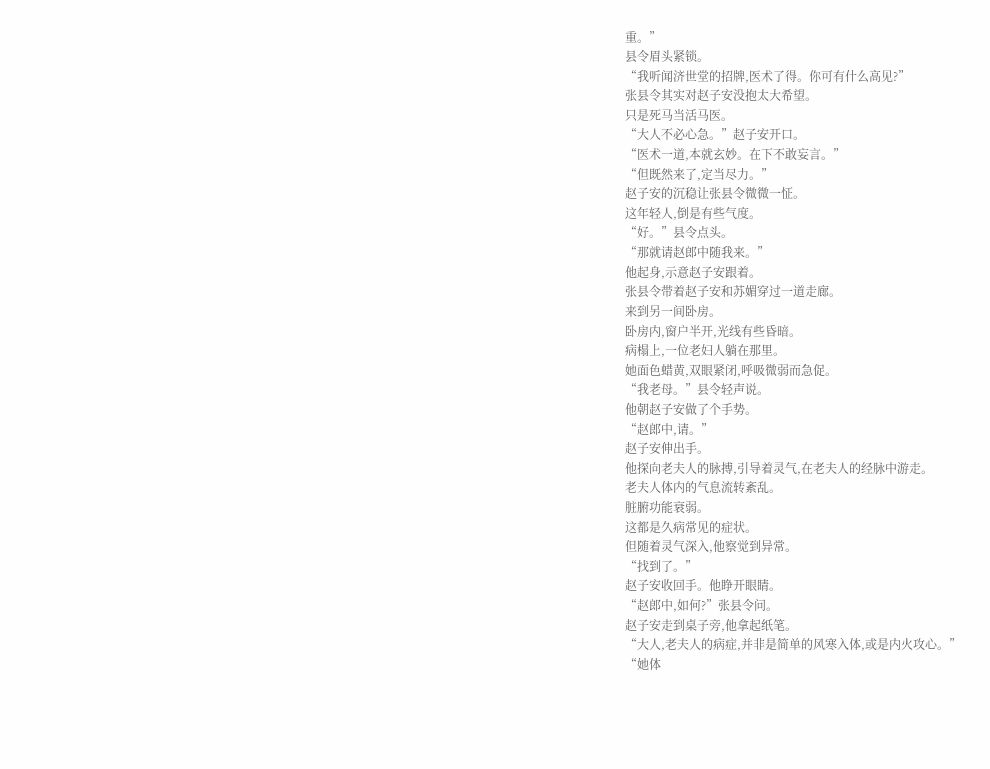重。”
县令眉头紧锁。
“我听闻济世堂的招牌,医术了得。你可有什么高见?”
张县令其实对赵子安没抱太大希望。
只是死马当活马医。
“大人不必心急。”赵子安开口。
“医术一道,本就玄妙。在下不敢妄言。”
“但既然来了,定当尽力。”
赵子安的沉稳让张县令微微一怔。
这年轻人,倒是有些气度。
“好。”县令点头。
“那就请赵郎中随我来。”
他起身,示意赵子安跟着。
张县令带着赵子安和苏媚穿过一道走廊。
来到另一间卧房。
卧房内,窗户半开,光线有些昏暗。
病榻上,一位老妇人躺在那里。
她面色蜡黄,双眼紧闭,呼吸微弱而急促。
“我老母。”县令轻声说。
他朝赵子安做了个手势。
“赵郎中,请。”
赵子安伸出手。
他探向老夫人的脉搏,引导着灵气,在老夫人的经脉中游走。
老夫人体内的气息流转紊乱。
脏腑功能衰弱。
这都是久病常见的症状。
但随着灵气深入,他察觉到异常。
“找到了。”
赵子安收回手。他睁开眼睛。
“赵郎中,如何?”张县令问。
赵子安走到桌子旁,他拿起纸笔。
“大人,老夫人的病症,并非是简单的风寒入体,或是内火攻心。”
“她体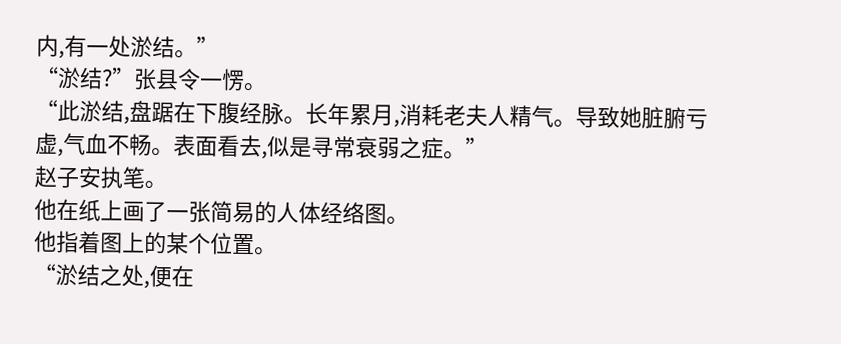内,有一处淤结。”
“淤结?”张县令一愣。
“此淤结,盘踞在下腹经脉。长年累月,消耗老夫人精气。导致她脏腑亏虚,气血不畅。表面看去,似是寻常衰弱之症。”
赵子安执笔。
他在纸上画了一张简易的人体经络图。
他指着图上的某个位置。
“淤结之处,便在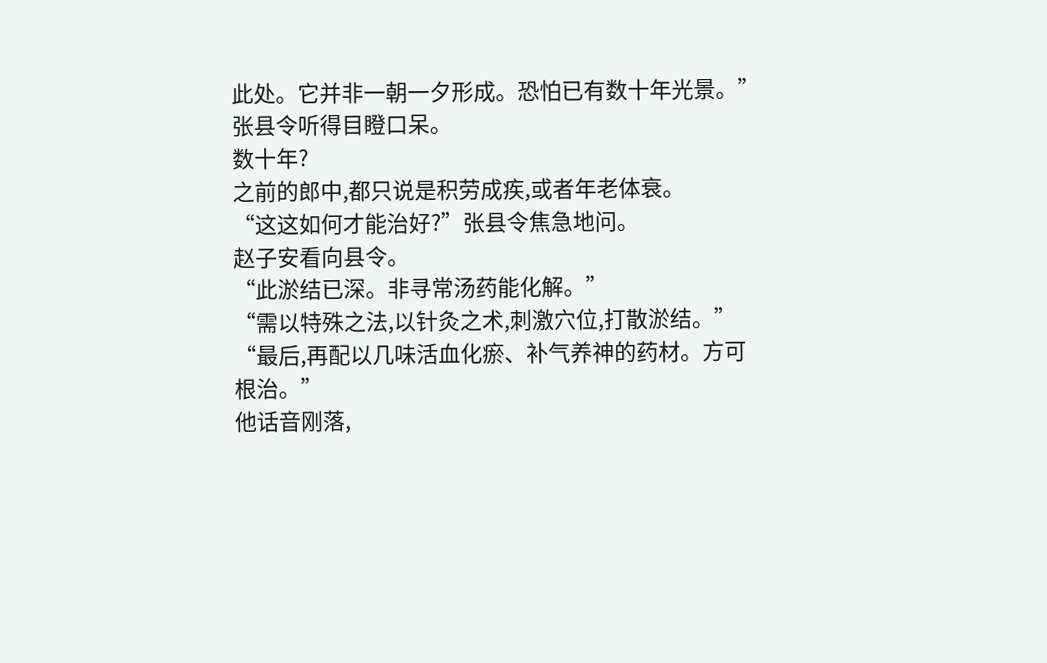此处。它并非一朝一夕形成。恐怕已有数十年光景。”
张县令听得目瞪口呆。
数十年?
之前的郎中,都只说是积劳成疾,或者年老体衰。
“这这如何才能治好?”张县令焦急地问。
赵子安看向县令。
“此淤结已深。非寻常汤药能化解。”
“需以特殊之法,以针灸之术,刺激穴位,打散淤结。”
“最后,再配以几味活血化瘀、补气养神的药材。方可根治。”
他话音刚落,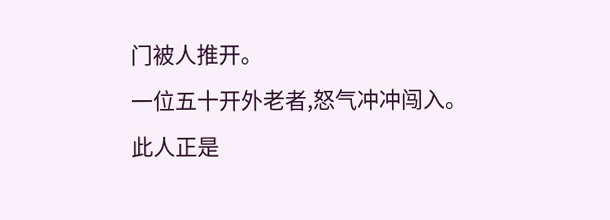门被人推开。
一位五十开外老者,怒气冲冲闯入。
此人正是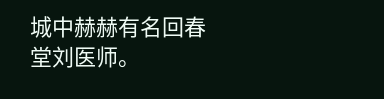城中赫赫有名回春堂刘医师。